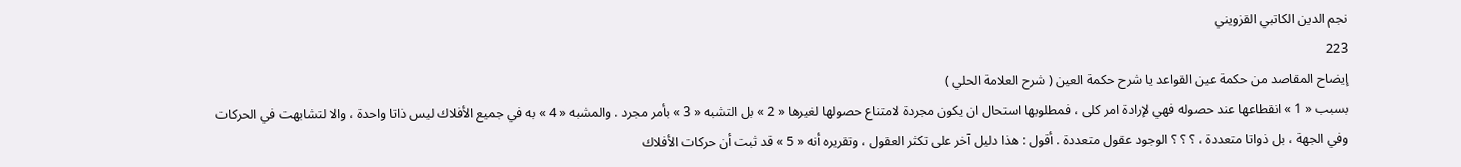نجم الدين الكاتبي القزويني
223
إيضاح المقاصد من حكمة عين القواعد يا شرح حكمة العين ( شرح العلامة الحلي )
بسبب « 1 » انقطاعها عند حصوله فهي لإرادة امر كلى ، فمطلوبها استحال ان يكون مجردة لامتناع حصولها لغيرها « 2 » بل التشبه « 3 » بأمر مجرد . والمشبه « 4 » به في جميع الأفلاك ليس ذاتا واحدة ، والا لتشابهت في الحركات وفي الجهة ، بل ذواتا متعددة ، ؟ ؟ ؟ الوجود عقول متعددة . أقول : هذا دليل آخر على تكثر العقول ، وتقريره أنه « 5 » قد ثبت أن حركات الأفلاك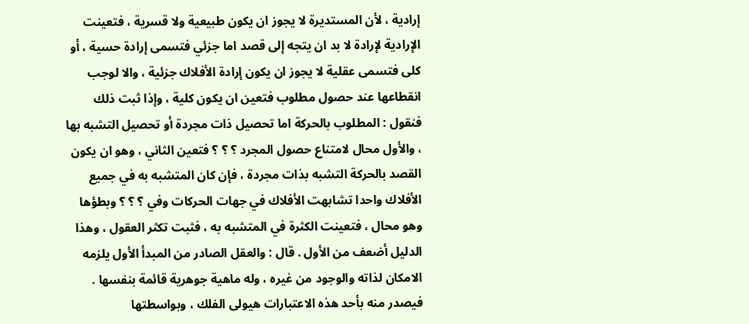إرادية ، لأن المستديرة لا يجوز ان يكون طبيعية ولا قسرية ، فتعينت الإرادية لإرادة لا بد ان يتجه إلى قصد اما جزئي فتسمى إرادة حسية ، أو كلى فتسمى عقلية لا يجوز ان يكون إرادة الأفلاك جزئية ، والا لوجب انقطاعها عند حصول مطلوب فتعين ان يكون كلية ، وإذا ثبت ذلك فنقول : المطلوب بالحركة اما تحصيل ذات مجردة أو تحصيل التشبه بها ، والأول محال لامتناع حصول المجرد ؟ ؟ ؟ فتعين الثاني ، وهو ان يكون القصد بالحركة التشبه بذات مجردة ، فإن كان المتشبه به في جميع الأفلاك واحدا تشابهت الأفلاك في جهات الحركات وفي ؟ ؟ ؟ وبطؤها وهو محال ، فتعينت الكثرة في المتشبه به ، فثبت تكثر العقول ، وهذا الدليل أضعف من الأول . قال : والعقل الصادر من المبدأ الأول يلزمه الامكان لذاته والوجود من غيره ، وله ماهية جوهرية قائمة بنفسها . فيصدر منه بأحد هذه الاعتبارات هيولى الفلك ، وبواسطتها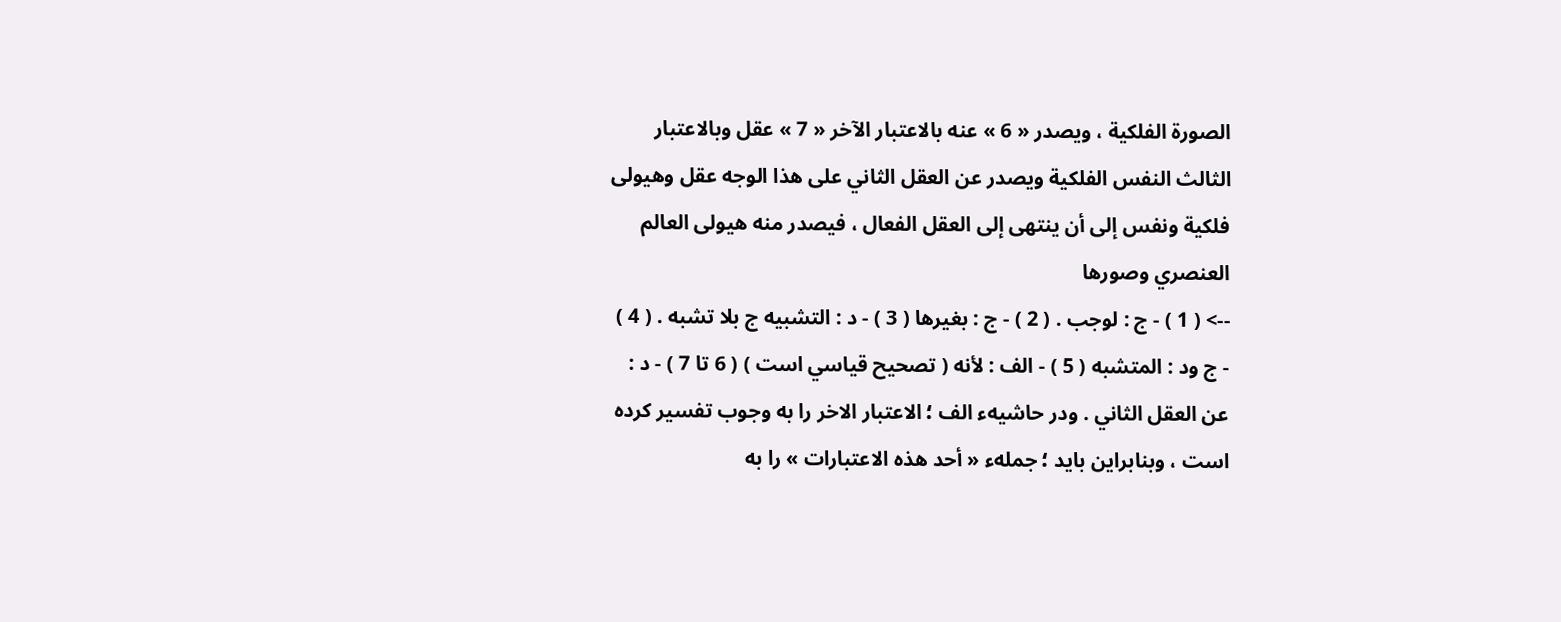الصورة الفلكية ، ويصدر « 6 » عنه بالاعتبار الآخر « 7 » عقل وبالاعتبار الثالث النفس الفلكية ويصدر عن العقل الثاني على هذا الوجه عقل وهيولى فلكية ونفس إلى أن ينتهى إلى العقل الفعال ، فيصدر منه هيولى العالم العنصري وصورها
--> ( 1 ) - ج : لوجب . ( 2 ) - ج : بغيرها ( 3 ) - د : التشبيه ج بلا تشبه . ( 4 ) - ج ود : المتشبه ( 5 ) - الف : لأنه ( تصحيح قياسي است ) ( 6 تا 7 ) - د : عن العقل الثاني . ودر حاشيهء الف ؛ الاعتبار الاخر را به وجوب تفسير كرده است ، وبنابراين بايد ؛ جملهء « أحد هذه الاعتبارات » را به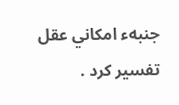جنبهء امكاني عقل تفسير كرد .